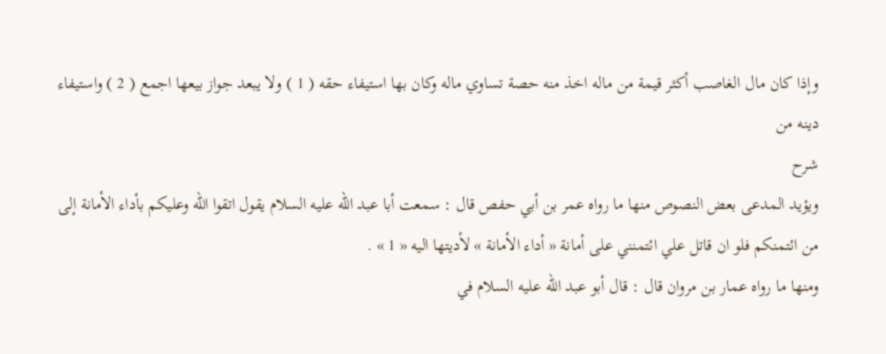وإذا كان مال الغاصب أكثر قيمة من ماله اخذ منه حصة تساوي ماله وكان بها استيفاء حقه ( 1 ) ولا يبعد جواز بيعها اجمع ( 2 ) واستيفاء دينه من
شرح
ويؤيد المدعى بعض النصوص منها ما رواه عمر بن أبي حفص قال : سمعت أبا عبد اللّه عليه السلام يقول اتقوا اللّه وعليكم بأداء الأمانة إلى من ائتمنكم فلو ان قاتل علي ائتمنني على أمانة « أداء الأمانة » لأديتها اليه « 1 » .
ومنها ما رواه عمار بن مروان قال : قال أبو عبد اللّه عليه السلام في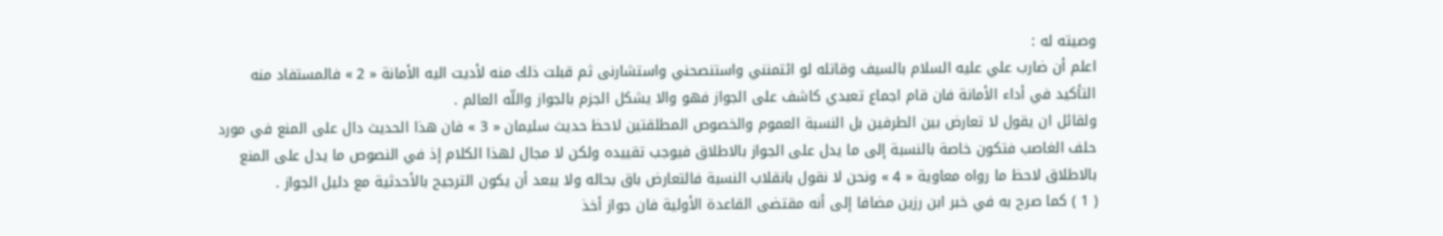وصيته له :
اعلم أن ضارب علي عليه السلام بالسيف وقاتله لو ائتمنني واستنصحني واستشارنى ثم قبلت ذلك منه لأديت اليه الأمانة « 2 » فالمستفاد منه التأكيد في أداء الأمانة فان قام اجماع تعبدي كاشف على الجواز فهو والا يشكل الجزم بالجواز واللّه العالم .
ولقائل ان يقول لا تعارض بين الطرفين بل النسبة العموم والخصوص المطلقتين لاحظ حديث سليمان « 3 » فان هذا الحديث دال على المنع في مورد حلف الغاصب فتكون خاصة بالنسبة إلى ما يدل على الجواز بالاطلاق فيوجب تقييده ولكن لا مجال لهذا الكلام إذ في النصوص ما يدل على المنع بالاطلاق لاحظ ما رواه معاوية « 4 » ونحن لا نقول بانقلاب النسبة فالتعارض باق بحاله ولا يبعد أن يكون الترجيح بالأحدثية مع دليل الجواز .
( 1 ) كما صرح به في خبر ابن رزين مضافا إلى أنه مقتضى القاعدة الأولية فان جواز أخذ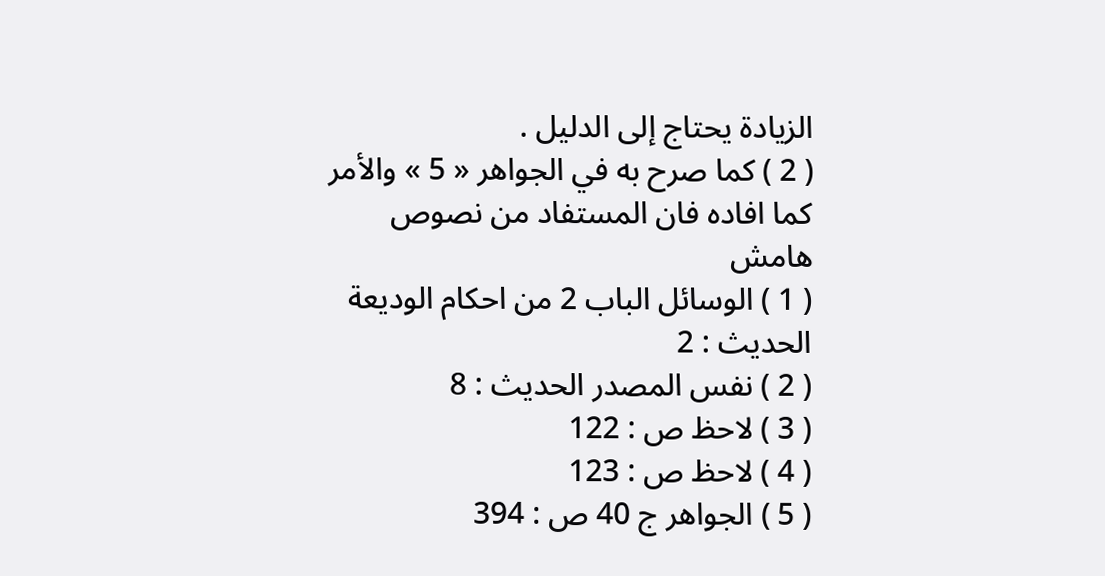الزيادة يحتاج إلى الدليل .
( 2 ) كما صرح به في الجواهر « 5 » والأمر كما افاده فان المستفاد من نصوص
هامش
( 1 ) الوسائل الباب 2 من احكام الوديعة الحديث : 2
( 2 ) نفس المصدر الحديث : 8
( 3 ) لاحظ ص : 122
( 4 ) لاحظ ص : 123
( 5 ) الجواهر ج 40 ص : 394